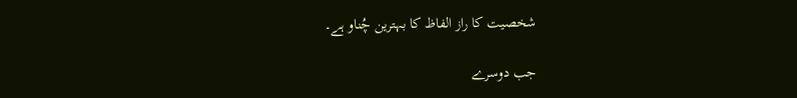شخصیت کا راز الفاظ کا بہترین چُناو ہے۔

جب دوسرے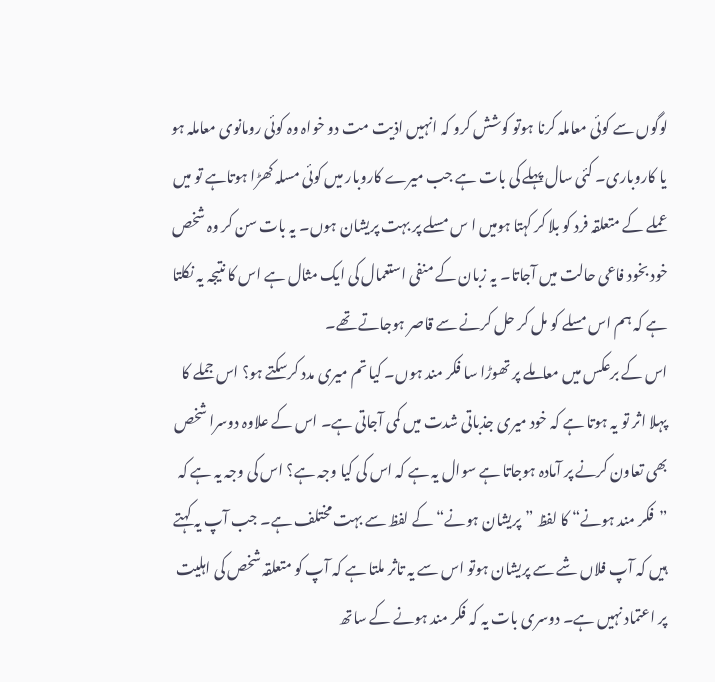لوگوں سے کوئی معاملہ کرنا ہوتو کوشش کرو کہ انہیں اذیت مت دو خواہ وہ کوئی رومانوی معاملہ ہو یا کاروباری۔ کئی سال پہلے کی بات ہے جب میرے کاروبار میں کوئی مسلہ کھڑا ہوتاہے تو میں عملے کے متعلقہ فرد کو بلا کر کہتا ہومیں ا س مسلے پر بہت پریشان ہوں۔ یہ بات سن کر وہ شخص خود بخود فاعی حالت میں آجاتا۔ یہ زبان کے منفی استعمال کی ایک مثال ہے اس کا نتیجہ یہ نکلتا ہے کہ ہم اس مسلے کو مل کر حل کرنے سے قاصر ہوجاتے تھے۔
اس کے برعکس میں معاملے پر تھوڑا سا فکر مند ہوں۔ کیا تم میری مدد کرسکتے ہو؟ اس جملے کا پہلا اثر تو یہ ہوتا ہے کہ خود میری جذباتی شدت میں کمی آجاتی ہے۔ اس کے علاوہ دوسرا شخص بھی تعاون کرنے پر آمادہ ہوجاتا ہے سوال یہ ہے کہ اس کی کیا وجہ ہے؟ اس کی وجہ یہ ہے کہ ”فکر مند ہونے“ کا لفظ ”پریشان ہونے“ کے لفظ سے بہت مختلف ہے۔ جب آپ یہ کہتے ہیں کہ آپ فلاں شے سے پریشان ہوتو اس سے یہ تاثر ملتا ہے کہ آپ کو متعلقہ شخص کی اہلیت پر اعتماد نہیں ہے۔ دوسری بات یہ کہ فکر مند ہونے کے ساتھ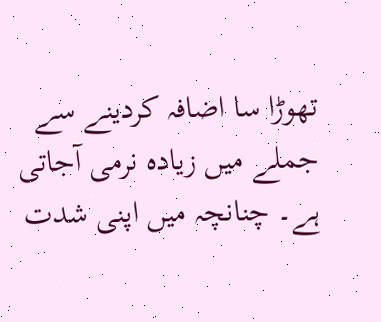تھوڑا سا اضافہ کردینے سے جملے میں زیادہ نرمی آجاتی ہے۔ چنانچہ میں اپنی شدت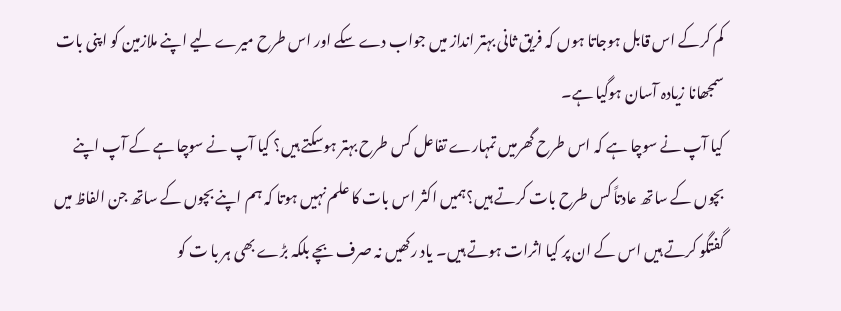کم کرکے اس قابل ہوجاتا ہوں کہ فریق ثانی بہتر انداز میں جواب دے سکے اور اس طرح میرے لیے اپنے ملازمین کو اپنی بات سمجھانا زیادہ آسان ہوگیا ہے۔
کیا آپ نے سوچا ہے کہ اس طرح گھرمیں تمہارے تفاعل کس طرح بہتر ہوسکتے ہیں؟ کیا آپ نے سوچا ہے کے آپ اپنے بچوں کے ساتھ عادتاً کس طرح بات کرتے ہیں؟ہمیں اکثر اس بات کا علم نہیں ہوتا کہ ہم اپنے بچوں کے ساتھ جن الفاظ میں گفتگو کرتے ہیں اس کے ان پر کیا اثرات ہوتے ہیں۔ یاد رکھیں نہ صرف بچے بلکہ بڑے بھی ہر با ت کو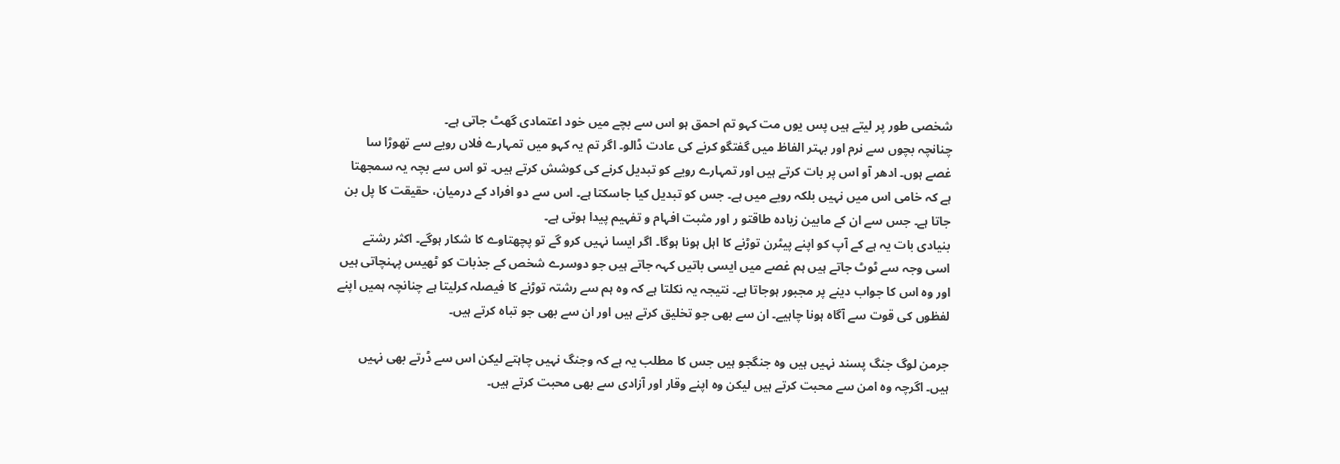شخصی طور پر لیتے ہیں پس یوں مت کہو تم احمق ہو اس سے بچے میں خود اعتمادی گھٹ جاتی ہے۔
چنانچہ بچوں سے نرم اور بہتر الفاظ میں گفتگو کرنے کی عادت ڈالو۔ اگر تم یہ کہو میں تمہارے فلاں رویے سے تھوڑا سا غصے ہوں۔ ادھر آو اس پر بات کرتے ہیں اور تمہارے رویے کو تبدیل کرنے کی کوشش کرتے ہیں۔ تو اس سے بچہ یہ سمجھتا ہے کہ خامی اس میں نہیں بلکہ رویے میں ہے۔ جس کو تبدیل کیا جاسکتا ہے۔ اس سے دو افراد کے درمیان، حقیقت کا پل بن جاتا ہے۔ جس سے ان کے مابین زیادہ طاقتو ر اور مثبت افہام و تفہیم پیدا ہوتی ہے۔
بنیادی بات یہ ہے کے آپ کو اپنے پیٹرن توڑنے کا اہل ہونا ہوگا۔ اگر ایسا نہیں کرو گے تو پچھتاوے کا شکار ہوگے۔ اکثر رشتے اسی وجہ سے ٹوٹ جاتے ہیں ہم غصے میں ایسی باتیں کہہ جاتے ہیں جو دوسرے شخص کے جذبات کو ٹھیس پہنچاتی ہیں اور وہ اس کا جواب دینے پر مجبور ہوجاتا ہے۔ نتیجہ یہ نکلتا ہے کہ وہ ہم سے رشتہ توڑنے کا فیصلہ کرلیتا ہے چنانچہ ہمیں اپنے لفظوں کی قوت سے آگاہ ہونا چاہیے۔ ان سے بھی جو تخلیق کرتے ہیں اور ان سے بھی جو تباہ کرتے ہیں۔

جرمن لوگ جنگ پسند نہیں ہیں وہ جنگجو ہیں جس کا مطلب یہ ہے کہ وجنگ نہیں چاہتے لیکن اس سے ڈرتے بھی نہیں ہیں۔ اگرچہ وہ امن سے محبت کرتے ہیں لیکن وہ اپنے وقار اور آزادی سے بھی محبت کرتے ہیں۔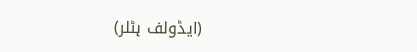(ایڈولف ہٹلر)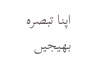اپنا تبصرہ بھیجیں